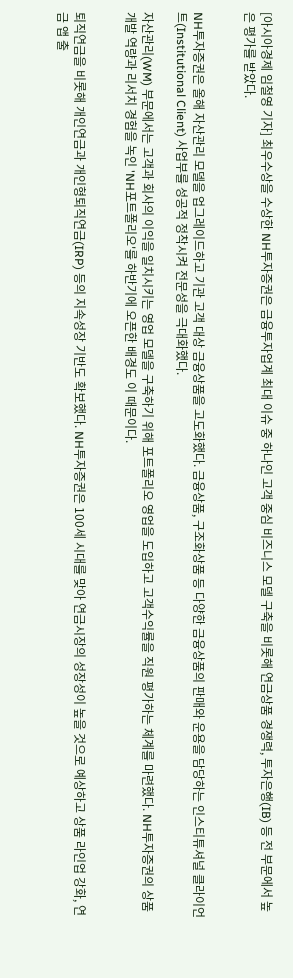[아시아경제 임철영 기자] 최우수상을 수상한 NH투자증권은 금융투자업계 최대 이슈 중 하나인 고객 중심 비즈니스 모델 구축을 비롯해 연금상품 경쟁력, 투자은행(IB) 등 전 부문에서 높은 평가를 받았다.


NH투자증권은 올해 자산관리 모델을 업그레이드하고 기관 고객 대상 금융상품을 고도화했다. 금융상품, 구조화상품 등 다양한 금융상품의 판매와 운용을 담당하는 인스티튜셔널 클라이언트(Institutional Client) 사업부를 성공적 정착시켜 전문성을 극대화했다.

자산관리(WM) 부문에서는 고객과 회사의 이익을 일치시키는 영업 모델을 구축하기 위해 포트폴리오 영업을 도입하고 고객수익률을 직원 평가하는 체계를 마련했다. NH투자증권의 상품개발 역량과 리서치 경험을 녹인 'NH포트폴리오'를 하반기에 오픈한 배경도 이 때문이다.


퇴직연금을 비롯해 개인연금과 개인형퇴직연금(IRP) 등의 지속성장 기반도 확보했다. NH투자증권은 100세 시대를 맞아 연금시장의 성장성이 높을 것으로 예상하고 상품 라인업 강화, 연금 앱 출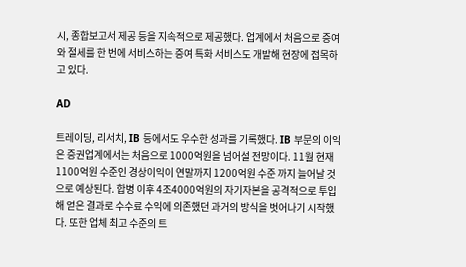시, 종합보고서 제공 등을 지속적으로 제공했다. 업계에서 처음으로 증여와 절세를 한 번에 서비스하는 증여 특화 서비스도 개발해 현장에 접목하고 있다.

AD

트레이딩, 리서치, IB 등에서도 우수한 성과를 기록했다. IB 부문의 이익은 증권업계에서는 처음으로 1000억원을 넘어설 전망이다. 11월 현재 1100억원 수준인 경상이익이 연말까지 1200억원 수준 까지 늘어날 것으로 예상된다. 합병 이후 4조4000억원의 자기자본을 공격적으로 투입해 얻은 결과로 수수료 수익에 의존했던 과거의 방식을 벗어나기 시작했다. 또한 업체 최고 수준의 트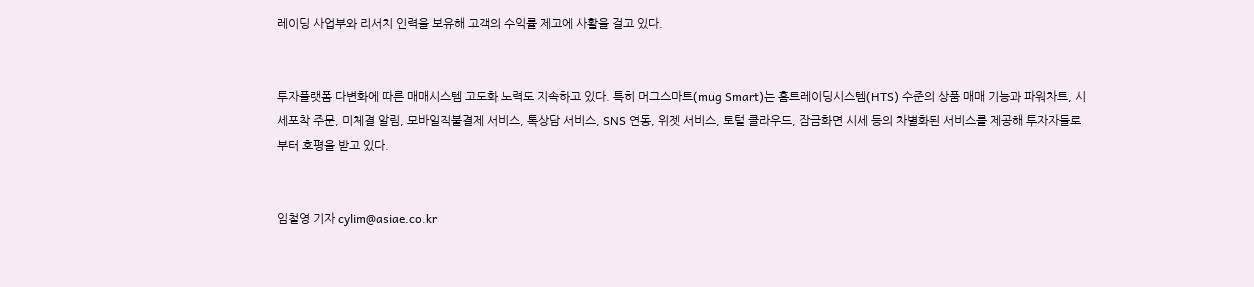레이딩 사업부와 리서치 인력을 보유해 고객의 수익률 제고에 사활을 걸고 있다.


투자플랫폼 다변화에 따른 매매시스템 고도화 노력도 지속하고 있다. 특히 머그스마트(mug Smart)는 홈트레이딩시스템(HTS) 수준의 상품 매매 기능과 파워차트, 시세포착 주문, 미체결 알림, 모바일직불결제 서비스, 톡상담 서비스, SNS 연동, 위젯 서비스, 토털 클라우드, 잠금화면 시세 등의 차별화된 서비스를 제공해 투자자들로부터 호평을 받고 있다.


임철영 기자 cylim@asiae.co.kr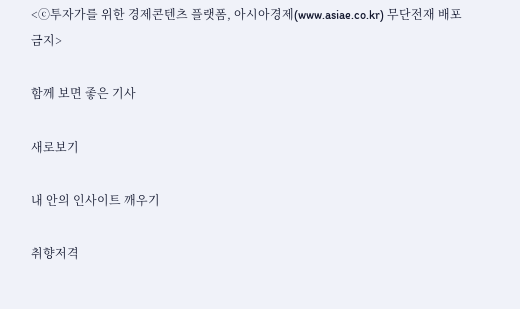<ⓒ투자가를 위한 경제콘텐츠 플랫폼, 아시아경제(www.asiae.co.kr) 무단전재 배포금지>

함께 보면 좋은 기사

새로보기

내 안의 인사이트 깨우기

취향저격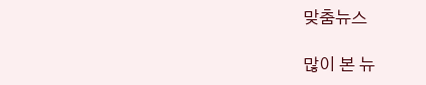맞춤뉴스

많이 본 뉴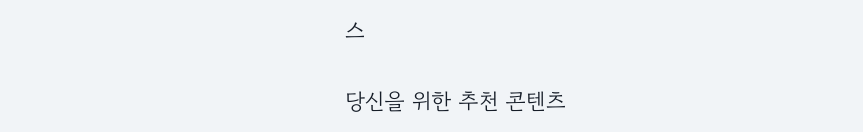스

당신을 위한 추천 콘텐츠